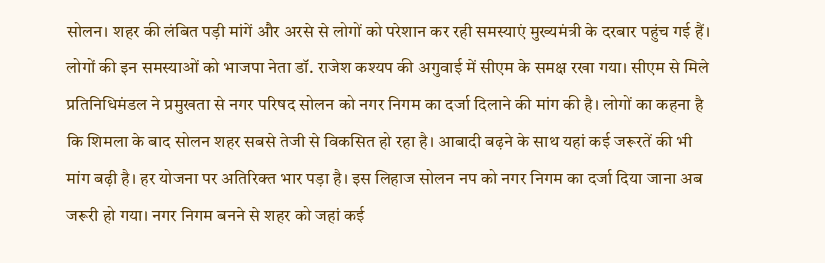सोलन। शहर की लंबित पड़ी मांगें और अरसे से लोगों को परेशान कर रही समस्याएं मुख्यमंत्री के दरबार पहुंच गई हैं। लोगों की इन समस्याओं को भाजपा नेता डॉ. राजेश कश्यप की अगुवाई में सीएम के समक्ष रखा गया। सीएम से मिले प्रतिनिधिमंडल ने प्रमुखता से नगर परिषद सोलन को नगर निगम का दर्जा दिलाने की मांग की है। लोगों का कहना है कि शिमला के बाद सोलन शहर सबसे तेजी से विकसित हो रहा है। आबादी बढ़ने के साथ यहां कई जरूरतें की भी मांग बढ़ी है। हर योजना पर अतिरिक्त भार पड़ा है। इस लिहाज सोलन नप को नगर निगम का दर्जा दिया जाना अब जरूरी हो गया। नगर निगम बनने से शहर को जहां कई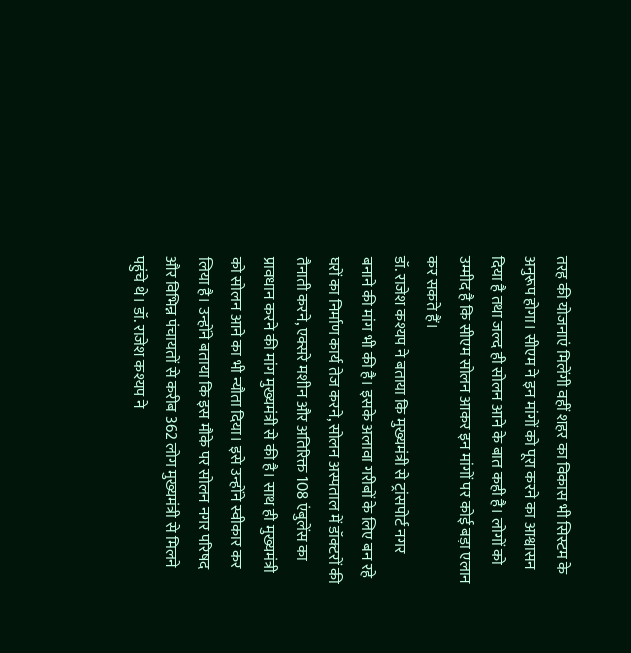तरह की योजनाएं मिलेंगी वहीं शहर का विकास भी सिस्टम के अनुरूप होगा। सीएम ने इन मांगों को पूरा करने का आश्वासन दिया है तथा जल्द ही सोलन आने के बात कही है। लोगों को उम्मीद है कि सीएम सोलन आकर इन मांगों पर कोई बड़ा एलान कर सकते हैं।
डॉ. राजेश कश्यप ने बताया कि मुख्यमंत्री से ट्रांसपोर्ट नगर बनाने की मांग भी की है। इसके अलावा गरीबों के लिए बन रहे घरों का निर्माण कार्य तेज करने, सोलन अस्पताल में डॉक्टरों की तैनाती करने, एक्सरे मशीन और अतिरिक्त 108 एंबुलेंस का प्रावधान करने की मांग मुख्यमंत्री से की है। साथ ही मुख्यमंत्री को सोलन आने का भी न्यौता दिया। इसे उन्होंने स्वीकार कर लिया है। उन्होंने बताया कि इस मौके पर सोलन नगर परिषद और विभिन्न पंचायतों से करीब 362 लोग मुख्यमंत्री से मिलने पहुंचे थे। डॉ. राजेश कश्यप ने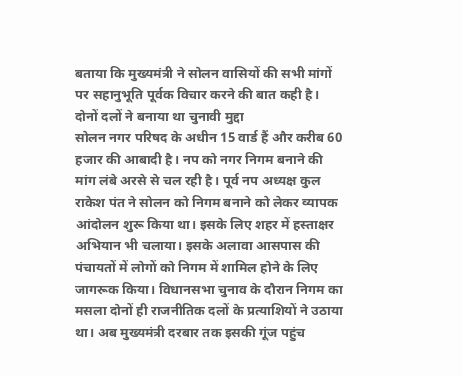बताया कि मुख्यमंत्री ने सोलन वासियों की सभी मांगों पर सहानुभूति पूर्वक विचार करने की बात कही है।
दोनों दलों ने बनाया था चुनावी मुद्दा
सोलन नगर परिषद के अधीन 15 वार्ड हैं और करीब 60 हजार की आबादी है। नप को नगर निगम बनाने की मांग लंबे अरसे से चल रही है। पूर्व नप अध्यक्ष कुल राकेश पंत ने सोलन को निगम बनाने को लेकर व्यापक आंदोलन शुरू किया था। इसके लिए शहर में हस्ताक्षर अभियान भी चलाया। इसके अलावा आसपास की पंचायतों में लोगों को निगम में शामिल होने के लिए जागरूक किया। विधानसभा चुनाव के दौरान निगम का मसला दोनों ही राजनीतिक दलों के प्रत्याशियों ने उठाया था। अब मुख्यमंत्री दरबार तक इसकी गूंज पहुंच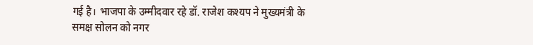गई है। भाजपा के उम्मीदवार रहे डॉ. राजेश कश्यप ने मुख्यमंत्री के समक्ष सोलन को नगर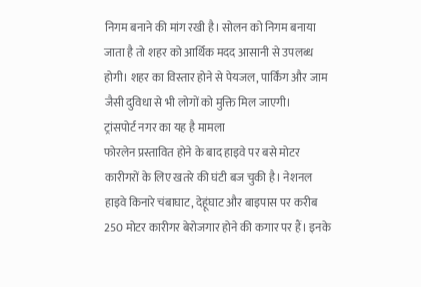निगम बनाने की मांग रखी है। सोलन को निगम बनाया जाता है तो शहर को आर्थिक मदद आसानी से उपलब्ध होगी। शहर का विस्तार होने से पेयजल, पार्किंग और जाम जैसी दुविधा से भी लोगों को मुक्ति मिल जाएगी।
ट्रांसपोर्ट नगर का यह है मामला
फोरलेन प्रस्तावित होने के बाद हाइवे पर बसे मोटर कारीगरों के लिए खतरे की घंटी बज चुकी है। नेशनल हाइवे किनारे चंबाघाट, देहूंघाट और बाइपास पर करीब 250 मोटर कारीगर बेरोजगार होने की कगार पर हैं। इनके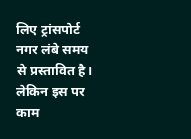लिए ट्रांसपोर्ट नगर लंबे समय से प्रस्तावित है। लेकिन इस पर काम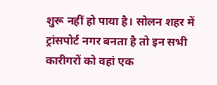शुरू नहीं हो पाया है। सोलन शहर में ट्रांसपोर्ट नगर बनता है तो इन सभी कारीगरों को वहां एक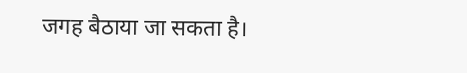जगह बैठाया जा सकता है।